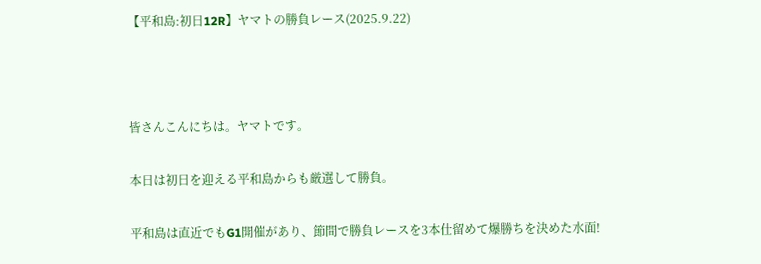【平和島:初日12R】ヤマトの勝負レース(2025.9.22)



皆さんこんにちは。ヤマトです。

本日は初日を迎える平和島からも厳選して勝負。

平和島は直近でもG1開催があり、節間で勝負レースを3本仕留めて爆勝ちを決めた水面!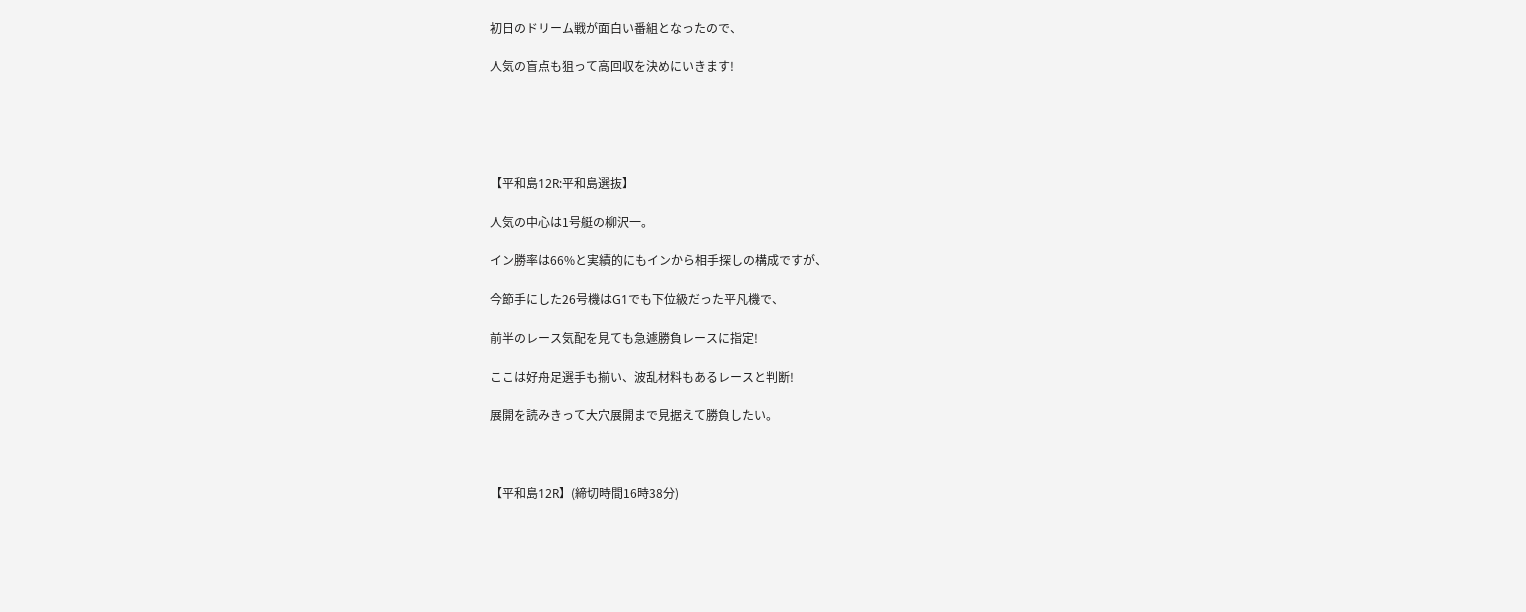初日のドリーム戦が面白い番組となったので、

人気の盲点も狙って高回収を決めにいきます!





【平和島12R:平和島選抜】

人気の中心は1号艇の柳沢一。

イン勝率は66%と実績的にもインから相手探しの構成ですが、

今節手にした26号機はG1でも下位級だった平凡機で、

前半のレース気配を見ても急遽勝負レースに指定!

ここは好舟足選手も揃い、波乱材料もあるレースと判断!

展開を読みきって大穴展開まで見据えて勝負したい。



【平和島12R】(締切時間16時38分)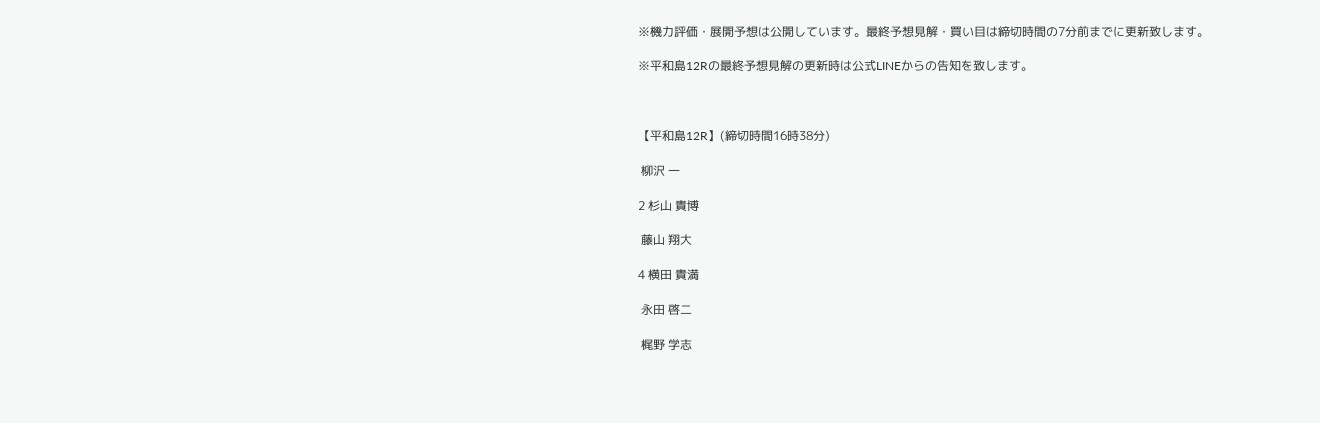※機力評価・展開予想は公開しています。最終予想見解・買い目は締切時間の7分前までに更新致します。

※平和島12Rの最終予想見解の更新時は公式LINEからの告知を致します。



【平和島12R】(締切時間16時38分)

 柳沢 一

2 杉山 貴博

 藤山 翔大

4 横田 貴満

 永田 啓二

 梶野 学志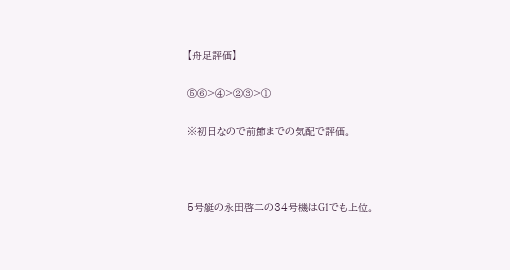【舟足評価】

⑤⑥>④>②③>①

※初日なので前節までの気配で評価。



5号艇の永田啓二の34号機はG1でも上位。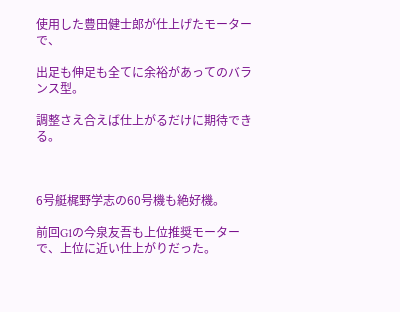使用した豊田健士郎が仕上げたモーターで、

出足も伸足も全てに余裕があってのバランス型。

調整さえ合えば仕上がるだけに期待できる。



6号艇梶野学志の60号機も絶好機。

前回G1の今泉友吾も上位推奨モーターで、上位に近い仕上がりだった。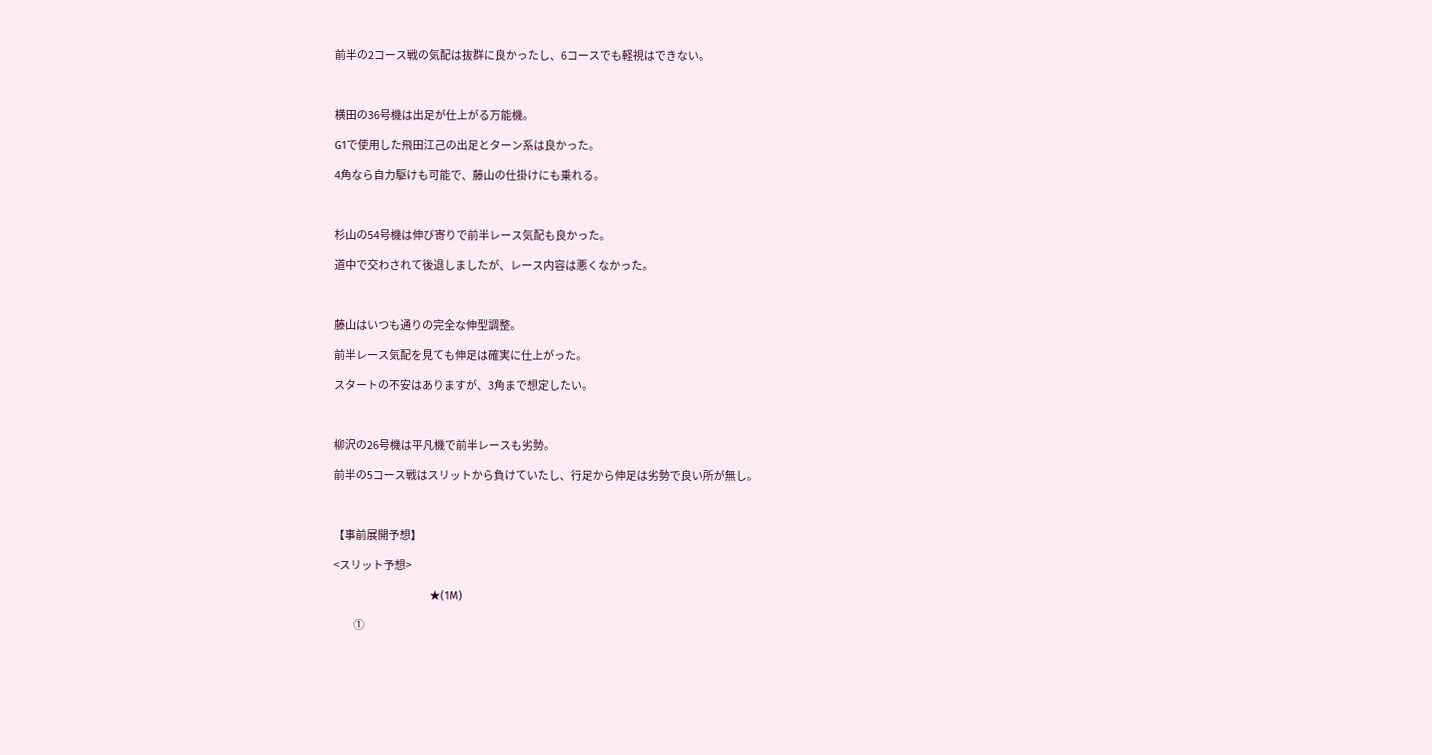前半の2コース戦の気配は抜群に良かったし、6コースでも軽視はできない。



横田の36号機は出足が仕上がる万能機。

G1で使用した飛田江己の出足とターン系は良かった。

4角なら自力駆けも可能で、藤山の仕掛けにも乗れる。



杉山の54号機は伸び寄りで前半レース気配も良かった。

道中で交わされて後退しましたが、レース内容は悪くなかった。



藤山はいつも通りの完全な伸型調整。

前半レース気配を見ても伸足は確実に仕上がった。

スタートの不安はありますが、3角まで想定したい。



柳沢の26号機は平凡機で前半レースも劣勢。

前半の5コース戦はスリットから負けていたし、行足から伸足は劣勢で良い所が無し。



【事前展開予想】

<スリット予想>

                                ★(1M)

          ①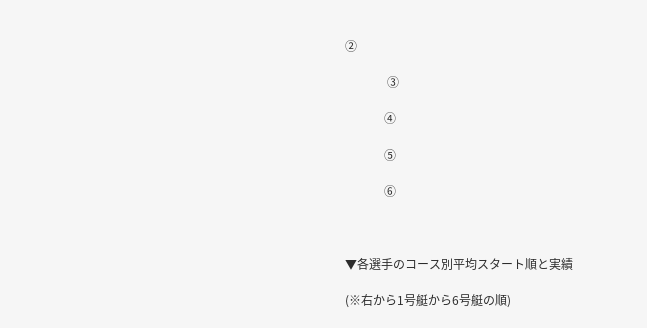②

              ③

             ④

             ⑤

             ⑥



▼各選手のコース別平均スタート順と実績

(※右から1号艇から6号艇の順)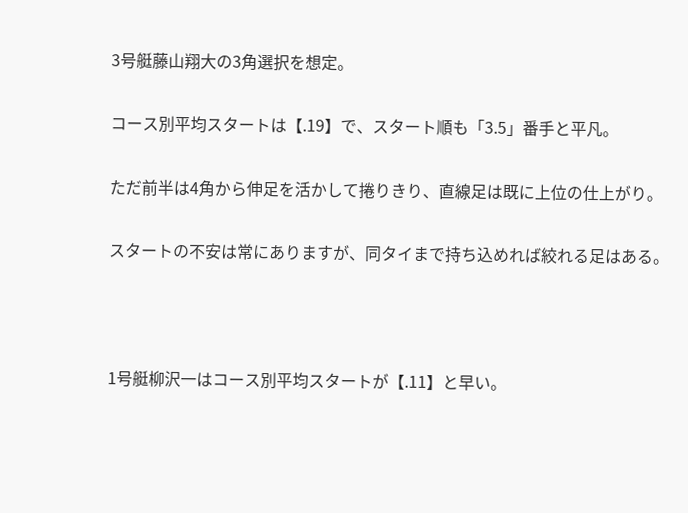3号艇藤山翔大の3角選択を想定。

コース別平均スタートは【.19】で、スタート順も「3.5」番手と平凡。

ただ前半は4角から伸足を活かして捲りきり、直線足は既に上位の仕上がり。

スタートの不安は常にありますが、同タイまで持ち込めれば絞れる足はある。



1号艇柳沢一はコース別平均スタートが【.11】と早い。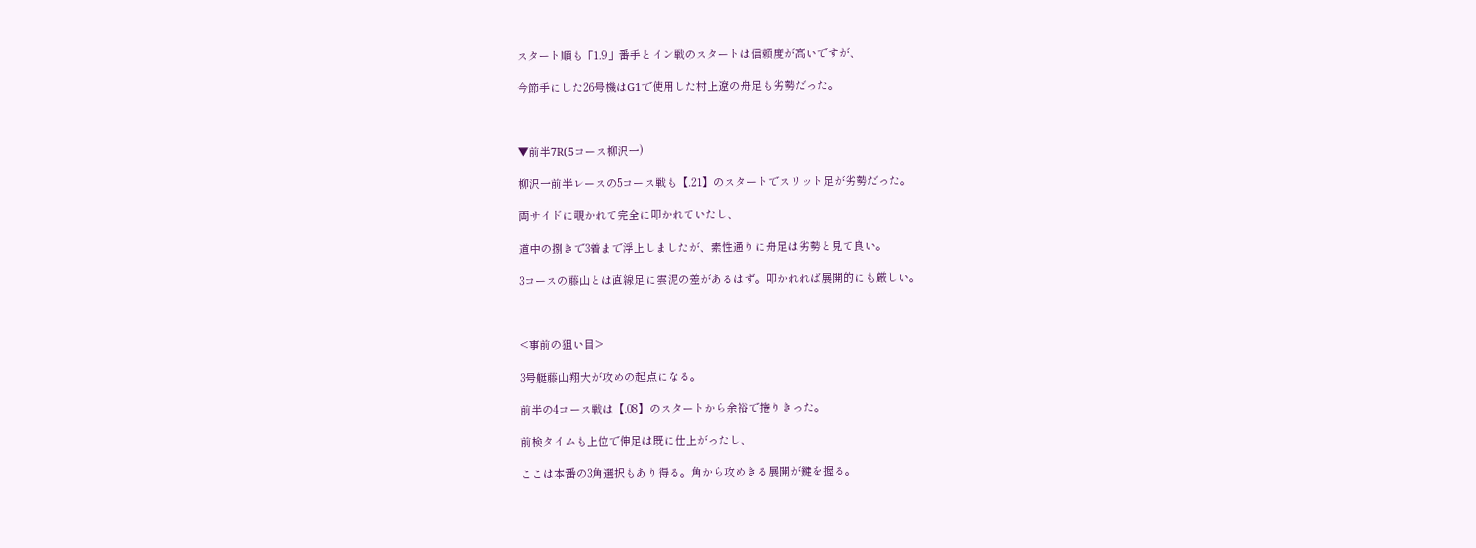スタート順も「1.9」番手とイン戦のスタートは信頼度が高いですが、

今節手にした26号機はG1で使用した村上遼の舟足も劣勢だった。



▼前半7R(5コース柳沢一)

柳沢一前半レースの5コース戦も【.21】のスタートでスリット足が劣勢だった。

両サイドに覗かれて完全に叩かれていたし、

道中の捌きで3着まで浮上しましたが、素性通りに舟足は劣勢と見て良い。

3コースの藤山とは直線足に雲泥の差があるはず。叩かれれば展開的にも厳しい。



<事前の狙い目>

3号艇藤山翔大が攻めの起点になる。

前半の4コース戦は【.08】のスタートから余裕で捲りきった。

前検タイムも上位で伸足は既に仕上がったし、

ここは本番の3角選択もあり得る。角から攻めきる展開が鍵を握る。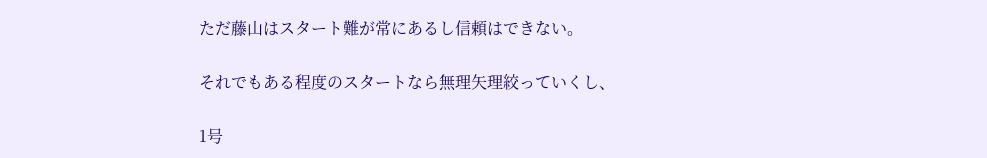ただ藤山はスタート難が常にあるし信頼はできない。

それでもある程度のスタートなら無理矢理絞っていくし、

1号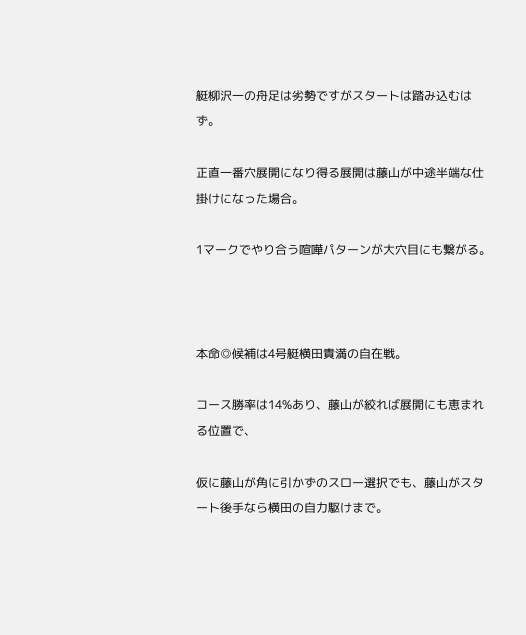艇柳沢一の舟足は劣勢ですがスタートは踏み込むはず。

正直一番穴展開になり得る展開は藤山が中途半端な仕掛けになった場合。

1マークでやり合う喧嘩パターンが大穴目にも繋がる。



本命◎候補は4号艇横田貴満の自在戦。

コース勝率は14%あり、藤山が絞れば展開にも恵まれる位置で、

仮に藤山が角に引かずのスロー選択でも、藤山がスタート後手なら横田の自力駆けまで。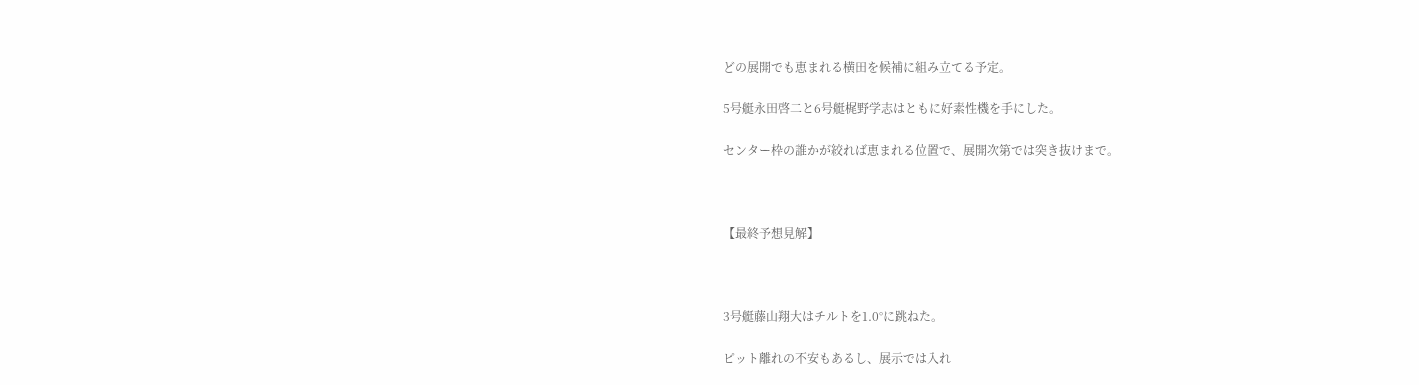どの展開でも恵まれる横田を候補に組み立てる予定。

5号艇永田啓二と6号艇梶野学志はともに好素性機を手にした。

センター枠の誰かが絞れば恵まれる位置で、展開次第では突き抜けまで。



【最終予想見解】



3号艇藤山翔大はチルトを1.0°に跳ねた。

ピット離れの不安もあるし、展示では入れ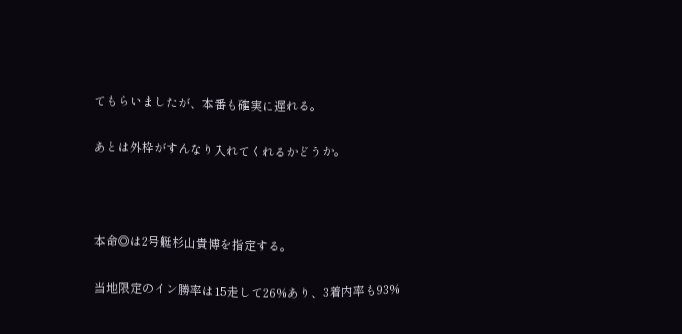てもらいましたが、本番も確実に遅れる。

あとは外枠がすんなり入れてくれるかどうか。



本命◎は2号艇杉山貴博を指定する。

当地限定のイン勝率は15走して26%あり、3着内率も93%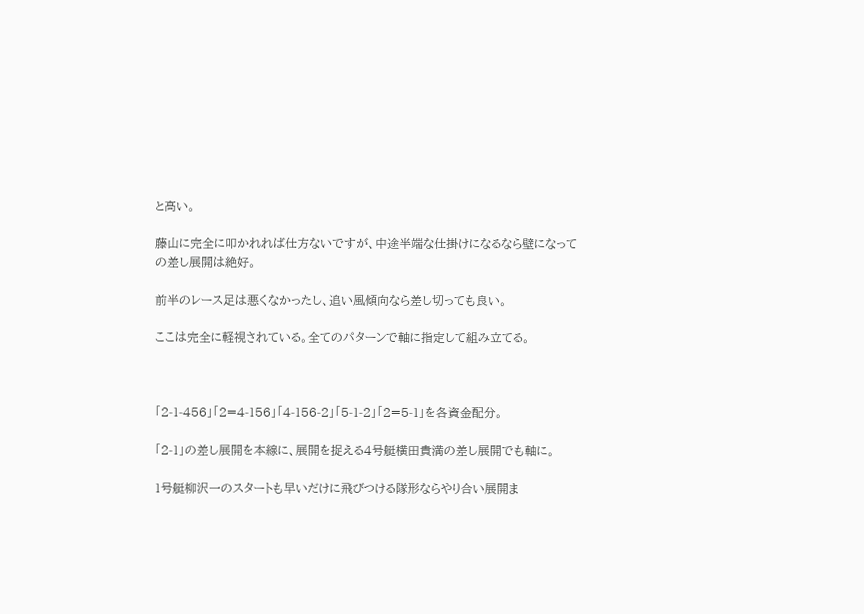と高い。

藤山に完全に叩かれれば仕方ないですが、中途半端な仕掛けになるなら壁になっての差し展開は絶好。

前半のレース足は悪くなかったし、追い風傾向なら差し切っても良い。

ここは完全に軽視されている。全てのパターンで軸に指定して組み立てる。



「2-1-456」「2=4-156」「4-156-2」「5-1-2」「2=5-1」を各資金配分。

「2-1」の差し展開を本線に、展開を捉える4号艇横田貴満の差し展開でも軸に。

1号艇柳沢一のスタートも早いだけに飛びつける隊形ならやり合い展開ま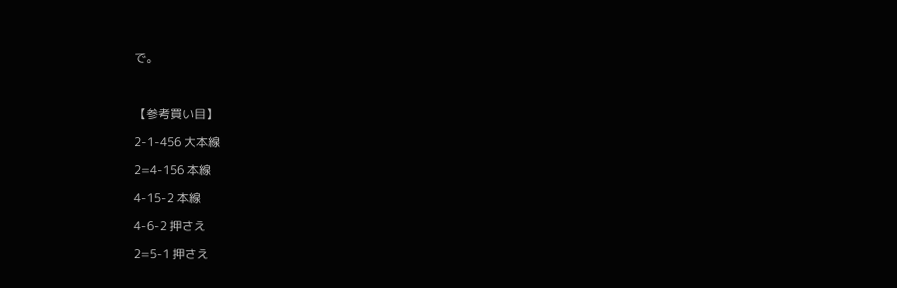で。



【参考買い目】

2-1-456 大本線

2=4-156 本線

4-15-2 本線

4-6-2 押さえ

2=5-1 押さえ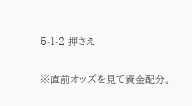5-1-2 押さえ

※直前オッズを見て資金配分。